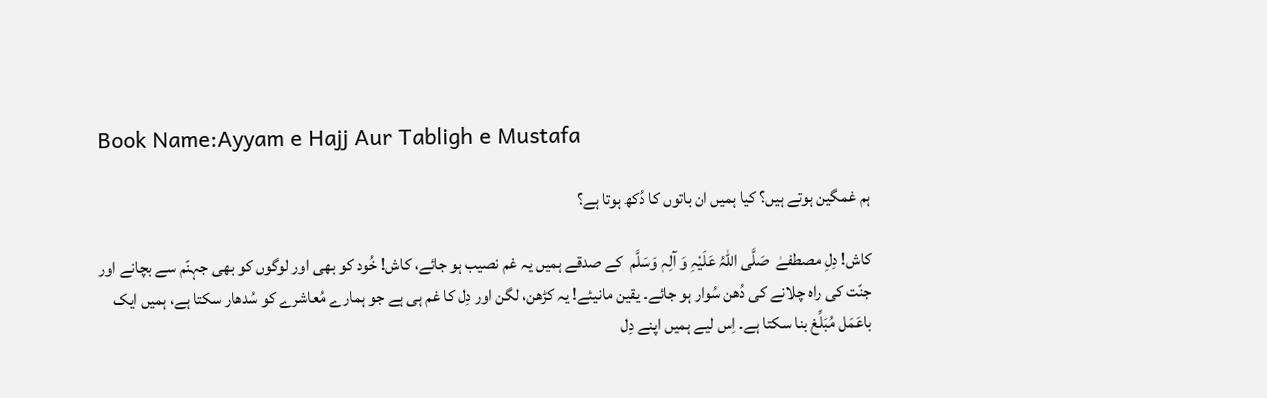Book Name:Ayyam e Hajj Aur Tabligh e Mustafa

ہم غمگین ہوتے ہیں؟ کیا ہمیں ان باتوں کا دُکھ ہوتا ہے؟

کاش! دِلِ مصطفےٰ  صَلَّی اللہُ عَلَیْہِ وَ آلِہٖ وَسَلَّم  کے صدقے ہمیں یہ غم نصیب ہو جائے، کاش! خُود کو بھی اور لوگوں کو بھی جہنّم سے بچانے اور جنّت کی راہ چلانے کی دُھن سُوار ہو جائے۔ یقین مانیئے! یہ کڑھن، لگن اور دِل کا غم ہی ہے جو ہمارے مُعاشرے کو سُدھار سکتا ہے، ہمیں ایک باعَمَل مُبَلِّغ بنا سکتا ہے۔ اِس لیے ہمیں اپنے دِل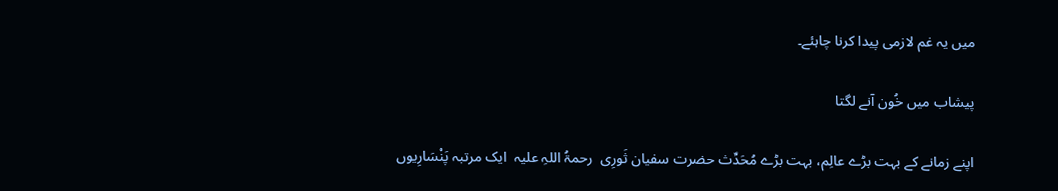میں یہ غم لازمی پیدا کرنا چاہئے۔

پیشاب میں خُون آنے لگتا

اپنے زمانے کے بہت بڑے عالِم، بہت بڑے مُحَدِّث حضرت سفیان ثَورِی  رحمۃُ اللہِ علیہ  ایک مرتبہ پَنْسَارِیوں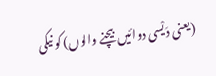(یعنی دَیْسی دوائیں بیچنے والوں) کو نیکی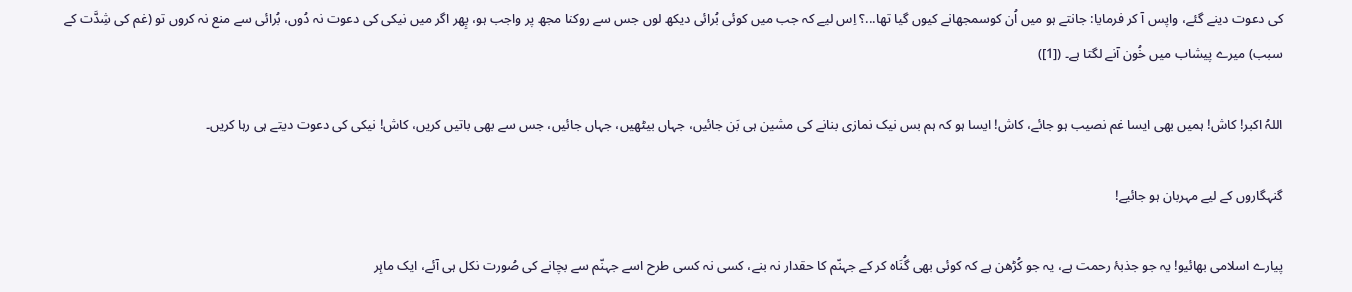کی دعوت دینے گئے، واپس آ کر فرمایا: جانتے ہو میں اُن کوسمجھانے کیوں گیا تھا...؟ اِس لیے کہ جب میں کوئی بُرائی دیکھ لوں جس سے روکنا مجھ پر واجب ہو، پِھر اگر میں نیکی کی دعوت نہ دُوں، بُرائی سے منع نہ کروں تو (غم کی شِدَّت کے سبب) میرے پیشاب میں خُون آنے لگتا ہے۔ ([1])

اللہُ اکبر! کاش! ہمیں بھی ایسا غم نصیب ہو جائے، کاش! ایسا ہو کہ ہم بس نیک نمازی بنانے کی مشین ہی بَن جائیں، جہاں بیٹھیں، جہاں جائیں، جس سے بھی باتیں کریں، کاش! نیکی کی دعوت دیتے ہی رہا کریں۔

گنہگاروں کے لیے مہربان ہو جائیے!

پیارے اسلامی بھائیو! یہ جو جذبۂ رحمت ہے، یہ جو کُڑھن ہے کہ کوئی بھی گُنَاہ کر کے جہنّم کا حقدار نہ بنے، کسی نہ کسی طرح اسے جہنّم سے بچانے کی صُورت نکل ہی آئے، ایک ماہِر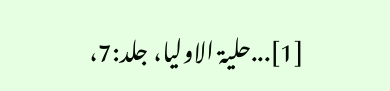[1]...حلیۃ الاولیا، جلد:7،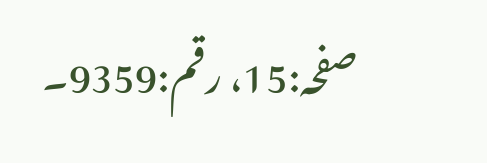صفحہ:15، رقم:9359۔